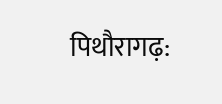पिथौरागढ़: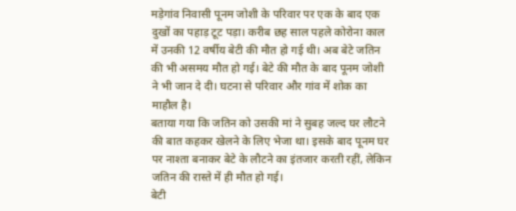मड़ेगांव निवासी पूनम जोशी के परिवार पर एक के बाद एक दुखों का पहाड़ टूट पड़ा। करीब छह साल पहले कोरोना काल में उनकी 12 वर्षीय बेटी की मौत हो गई थी। अब बेटे जतिन की भी असमय मौत हो गई। बेटे की मौत के बाद पूनम जोशी ने भी जान दे दी। घटना से परिवार और गांव में शोक का माहौल है।
बताया गया कि जतिन को उसकी मां ने सुबह जल्द घर लौटने की बात कहकर खेलने के लिए भेजा था। इसके बाद पूनम घर पर नाश्ता बनाकर बेटे के लौटने का इंतजार करती रहीं, लेकिन जतिन की रास्ते में ही मौत हो गई।
बेटी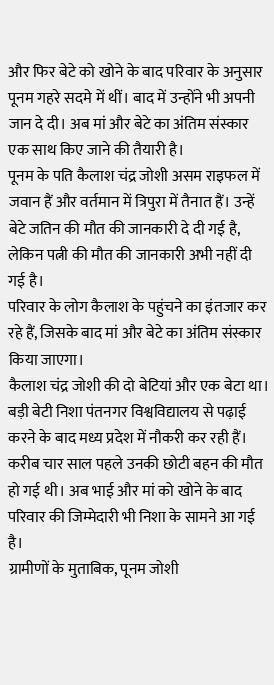और फिर बेटे को खोने के बाद परिवार के अनुसार पूनम गहरे सदमे में थीं। बाद में उन्होंने भी अपनी जान दे दी। अब मां और बेटे का अंतिम संस्कार एक साथ किए जाने की तैयारी है।
पूनम के पति कैलाश चंद्र जोशी असम राइफल में जवान हैं और वर्तमान में त्रिपुरा में तैनात हैं। उन्हें बेटे जतिन की मौत की जानकारी दे दी गई है, लेकिन पत्नी की मौत की जानकारी अभी नहीं दी गई है।
परिवार के लोग कैलाश के पहुंचने का इंतजार कर रहे हैं, जिसके बाद मां और बेटे का अंतिम संस्कार किया जाएगा।
कैलाश चंद्र जोशी की दो बेटियां और एक बेटा था। बड़ी बेटी निशा पंतनगर विश्वविद्यालय से पढ़ाई करने के बाद मध्य प्रदेश में नौकरी कर रही हैं। करीब चार साल पहले उनकी छोटी बहन की मौत हो गई थी। अब भाई और मां को खोने के बाद परिवार की जिम्मेदारी भी निशा के सामने आ गई है।
ग्रामीणों के मुताबिक, पूनम जोशी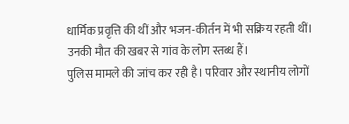धार्मिक प्रवृत्ति की थीं और भजन-कीर्तन में भी सक्रिय रहती थीं। उनकी मौत की खबर से गांव के लोग स्तब्ध हैं।
पुलिस मामले की जांच कर रही है। परिवार और स्थानीय लोगों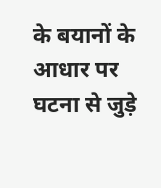के बयानों के आधार पर घटना से जुड़े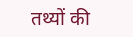तथ्यों की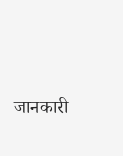जानकारी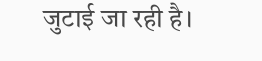जुटाई जा रही है।